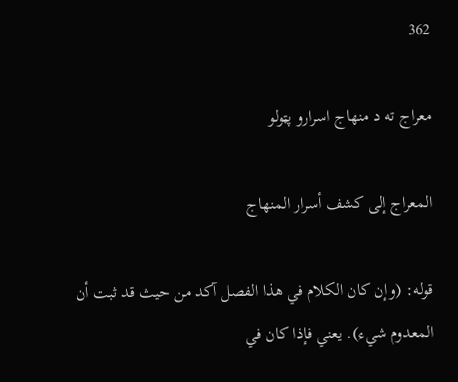362

معراج ته د منهاج اسرارو پټولو

المعراج إلى كشف أسرار المنهاج

قوله: (وإن كان الكلام في هذا الفصل آكد من حيث قد ثبت أن المعدوم شيء). يعني فإذا كان في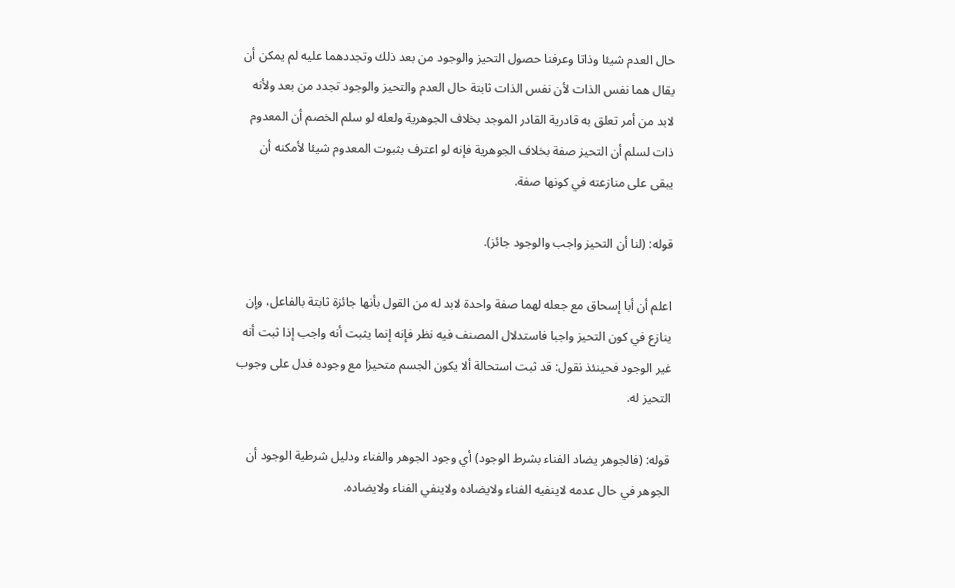حال العدم شيئا وذاتا وعرفنا حصول التحيز والوجود من بعد ذلك وتجددهما عليه لم يمكن أن يقال هما نفس الذات لأن نفس الذات ثابتة حال العدم والتحيز والوجود تجدد من بعد ولأنه لابد من أمر تعلق به قادرية القادر الموجد بخلاف الجوهرية ولعله لو سلم الخصم أن المعدوم ذات لسلم أن التحيز صفة بخلاف الجوهرية فإنه لو اعترف بثبوت المعدوم شيئا لأمكنه أن يبقى على منازعته في كونها صفة.

قوله: (لنا أن التحيز واجب والوجود جائز).

اعلم أن أبا إسحاق مع جعله لهما صفة واحدة لابد له من القول بأنها جائزة ثابتة بالفاعل، وإن ينازع في كون التحيز واجبا فاستدلال المصنف فيه نظر فإنه إنما يثبت أنه واجب إذا ثبت أنه غير الوجود فحينئذ نقول: قد ثبت استحالة ألا يكون الجسم متحيزا مع وجوده فدل على وجوب التحيز له.

قوله: (فالجوهر يضاد الفناء بشرط الوجود) أي وجود الجوهر والفناء ودليل شرطية الوجود أن الجوهر في حال عدمه لاينفيه الفناء ولايضاده ولاينفي الفناء ولايضاده.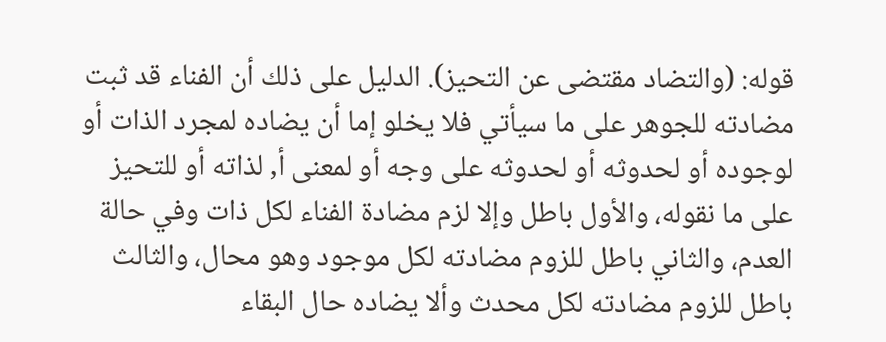قوله: (والتضاد مقتضى عن التحيز). الدليل على ذلك أن الفناء قد ثبت مضادته للجوهر على ما سيأتي فلا يخلو إما أن يضاده لمجرد الذات أو لوجوده أو لحدوثه أو لحدوثه على وجه أو لمعنى أ, لذاته أو للتحيز على ما نقوله، والأول باطل وإلا لزم مضادة الفناء لكل ذات وفي حالة العدم، والثاني باطل للزوم مضادته لكل موجود وهو محال، والثالث باطل للزوم مضادته لكل محدث وألا يضاده حال البقاء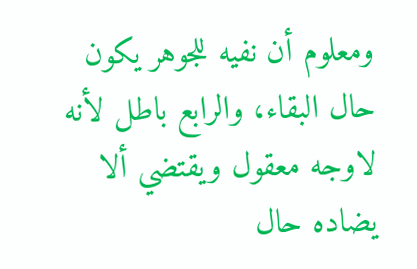ومعلوم أن نفيه للجوهر يكون حال البقاء، والرابع باطل لأنه لاوجه معقول ويقتضي ألا يضاده حال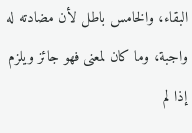البقاء، والخامس باطل لأن مضادته له واجبة، وما كان لمعنى فهو جائز ويلزم إذا لم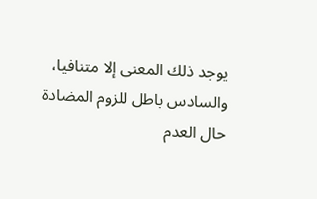يوجد ذلك المعنى إلا متنافيا، والسادس باطل للزوم المضادة حال العدم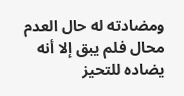ومضادته له حال العدم محال فلم يبق إلا أنه يضاده للتحيز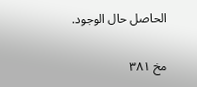الحاصل حال الوجود.

مخ ۳۸۱